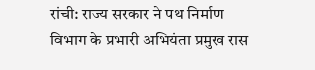रांची: राज्य सरकार ने पथ निर्माण विभाग के प्रभारी अभियंता प्रमुख रास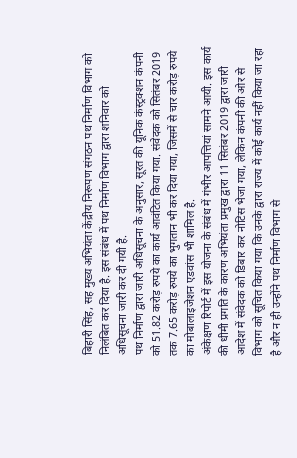बिहारी सिंह, सह मुख्य अभियंता केंद्रीय निरूपण संगठन पथ निर्माण विभाग को निलंबित कर दिया है. इस संबंध में पथ निर्माण विभाग द्वारा शनिवार को अधिसूचना जारी कर दी गयी है.
पथ निर्माण द्वारा जारी अधिसूचना के अनुसार, सूरत की यूनिक कंस्ट्रक्शन कंपनी को 51.82 करोड़ रुपये का कार्य आवंटित किया गया. संवेदक को सितंबर 2019 तक 7.65 करोड़ रुपये का भुगतान भी कर दिया गया, जिसमें से चार करोड़ रुपये का मोबालाइजेशन एडवांस भी शामिल है.
अंकेक्षण रिपोर्ट में इस योजना के संबंध में गंभीर आपत्तियां सामने आयी. इस कार्य की धीमी प्रगति के कारण अभियंता प्रमुख द्वारा 11 सितंबर 2019 द्वारा जारी आदेश में संवेदक को डिबार कर नोटिस भेजा गया, लेकिन कंपनी की ओर से विभाग को सूचित किया गया कि उनके द्वारा राज्य में कोई कार्य नहीं किया जा रहा है और न ही उन्होंने पथ निर्माण विभाग से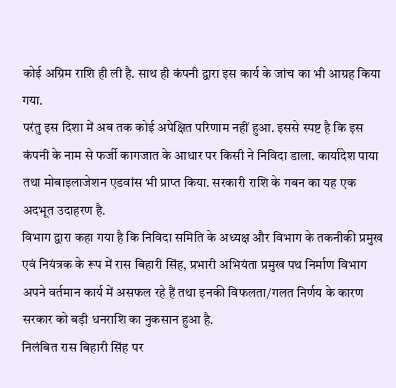कोई अग्रिम राशि ही ली है. साथ ही कंपनी द्वारा इस कार्य के जांच का भी आग्रह किया गया.
परंतु इस दिशा में अब तक कोई अपेक्षित परिणाम नहीं हुआ. इससे स्पष्ट है कि इस कंपनी के नाम से फर्जी कागजात के आधार पर किसी ने निविदा डाला. कार्यादेश पाया तथा मोबाइलाजेशन एडवांस भी प्राप्त किया. सरकारी राशि के गबन का यह एक अदभूत उदाहरण है.
विभाग द्वारा कहा गया है कि निविदा समिति के अध्यक्ष और विभाग के तकनीकी प्रमुख एवं नियंत्रक के रूप में रास बिहारी सिंह, प्रभारी अभियंता प्रमुख पथ निर्माण विभाग अपने वर्तमान कार्य में असफल रहे हैं तथा इनकी विफलता/गलत निर्णय के कारण सरकार को बड़ी धनराशि का नुकसान हुआ है.
निलंबित रास बिहारी सिंह पर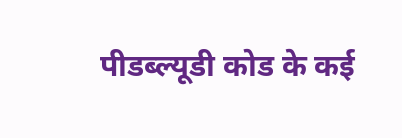पीडब्ल्यूडी कोड के कई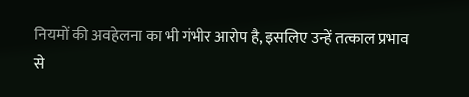नियमों की अवहेलना का भी गंभीर आरोप है, इसलिए उन्हें तत्काल प्रभाव से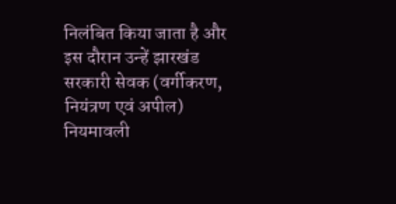निलंबित किया जाता है और इस दौरान उन्हें झारखंड सरकारी सेवक (वर्गीकरण, नियंत्रण एवं अपील) नियमावली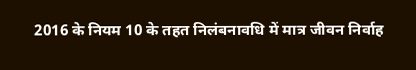2016 के नियम 10 के तहत निलंबनावधि में मात्र जीवन निर्वाह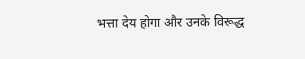भत्ता देय होगा और उनके विरूद्ध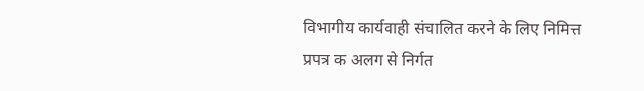विभागीय कार्यवाही संचालित करने के लिए निमित्त प्रपत्र क अलग से निर्गत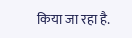किया जा रहा है.